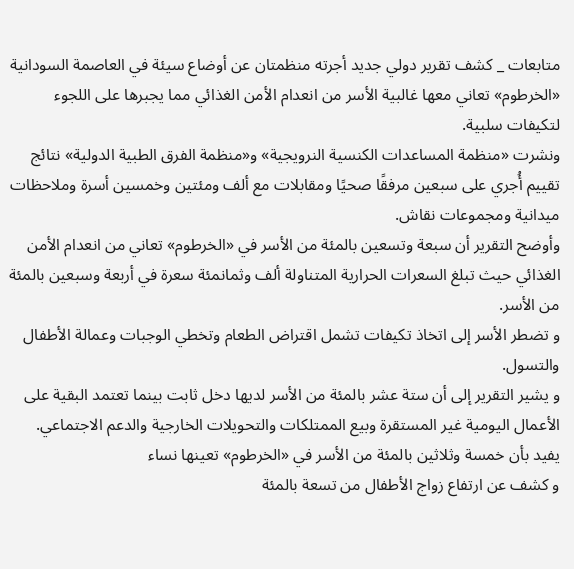متابعات _ كشف تقرير دولي جديد أجرته منظمتان عن أوضاع سيئة في العاصمة السودانية «الخرطوم» تعاني معها غالبية الأسر من انعدام الأمن الغذائي مما يجبرها على اللجوء لتكيفات سلبية.
ونشرت «منظمة المساعدات الكنسية النرويجية» و«منظمة الفرق الطبية الدولية» نتائج تقييم أُجري على سبعين مرفقًا صحيًا ومقابلات مع ألف ومئتين وخمسين أسرة وملاحظات ميدانية ومجموعات نقاش.
وأوضح التقرير أن سبعة وتسعين بالمئة من الأسر في «الخرطوم» تعاني من انعدام الأمن الغذائي حيث تبلغ السعرات الحرارية المتناولة ألف وثمانمئة سعرة في أربعة وسبعين بالمئة من الأسر.
و تضطر الأسر إلى اتخاذ تكيفات تشمل اقتراض الطعام وتخطي الوجبات وعمالة الأطفال والتسول.
و يشير التقرير إلى أن ستة عشر بالمئة من الأسر لديها دخل ثابت بينما تعتمد البقية على الأعمال اليومية غير المستقرة وبيع الممتلكات والتحويلات الخارجية والدعم الاجتماعي.
يفيد بأن خمسة وثلاثين بالمئة من الأسر في «الخرطوم» تعينها نساء
و كشف عن ارتفاع زواج الأطفال من تسعة بالمئة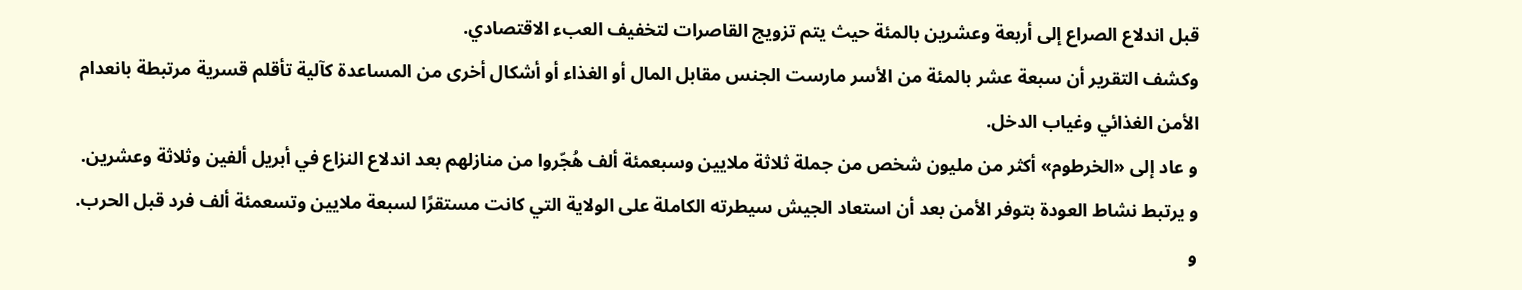قبل اندلاع الصراع إلى أربعة وعشرين بالمئة حيث يتم تزويج القاصرات لتخفيف العبء الاقتصادي.
وكشف التقرير أن سبعة عشر بالمئة من الأسر مارست الجنس مقابل المال أو الغذاء أو أشكال أخرى من المساعدة كآلية تأقلم قسرية مرتبطة بانعدام الأمن الغذائي وغياب الدخل.
و عاد إلى «الخرطوم» أكثر من مليون شخص من جملة ثلاثة ملايين وسبعمئة ألف هُجّروا من منازلهم بعد اندلاع النزاع في أبريل ألفين وثلاثة وعشرين.
و يرتبط نشاط العودة بتوفر الأمن بعد أن استعاد الجيش سيطرته الكاملة على الولاية التي كانت مستقرًا لسبعة ملايين وتسعمئة ألف فرد قبل الحرب.
و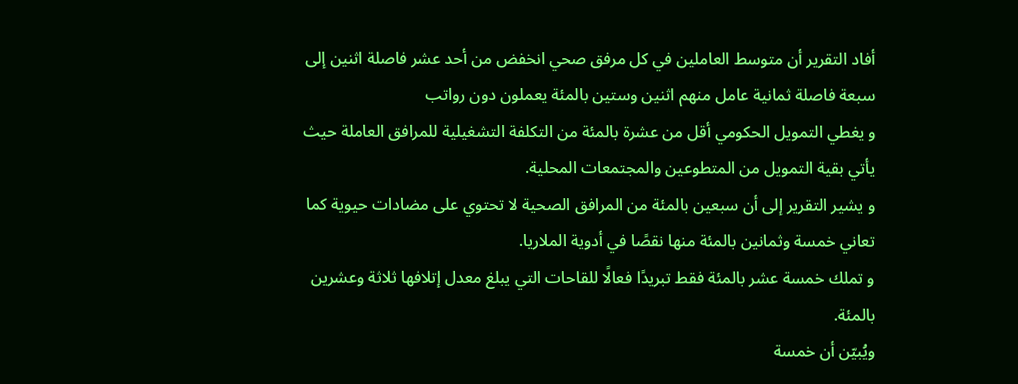أفاد التقرير أن متوسط العاملين في كل مرفق صحي انخفض من أحد عشر فاصلة اثنين إلى سبعة فاصلة ثمانية عامل منهم اثنين وستين بالمئة يعملون دون رواتب
و يغطي التمويل الحكومي أقل من عشرة بالمئة من التكلفة التشغيلية للمرافق العاملة حيث يأتي بقية التمويل من المتطوعين والمجتمعات المحلية.
و يشير التقرير إلى أن سبعين بالمئة من المرافق الصحية لا تحتوي على مضادات حيوية كما تعاني خمسة وثمانين بالمئة منها نقصًا في أدوية الملاريا.
و تملك خمسة عشر بالمئة فقط تبريدًا فعالًا للقاحات التي يبلغ معدل إتلافها ثلاثة وعشرين بالمئة.
ويُبيّن أن خمسة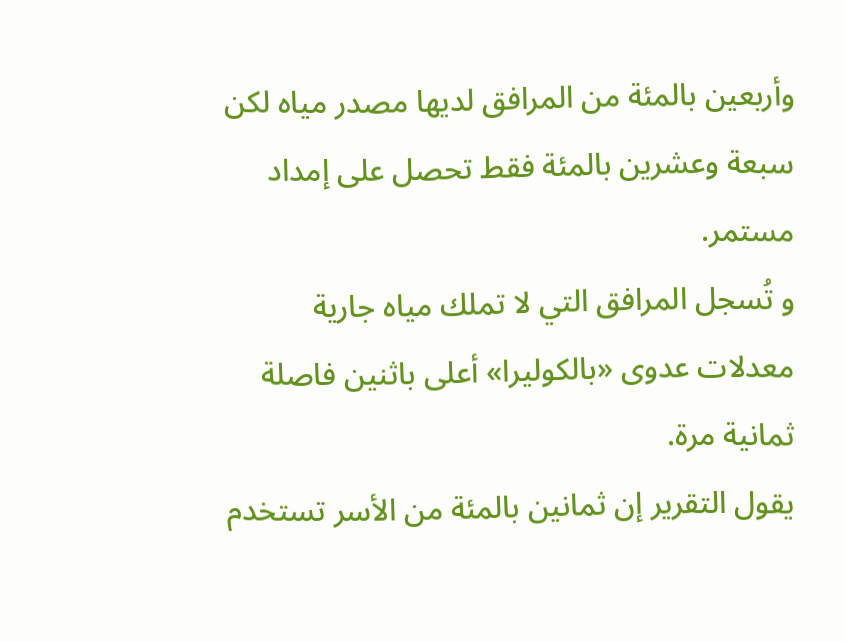وأربعين بالمئة من المرافق لديها مصدر مياه لكن سبعة وعشرين بالمئة فقط تحصل على إمداد مستمر.
و تُسجل المرافق التي لا تملك مياه جارية معدلات عدوى «بالكوليرا» أعلى باثنين فاصلة ثمانية مرة.
يقول التقرير إن ثمانين بالمئة من الأسر تستخدم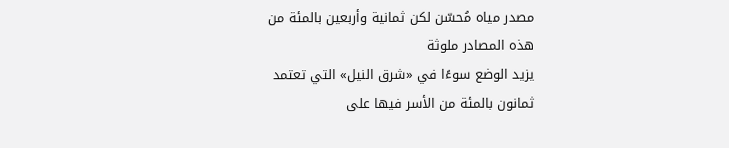مصدر مياه مُحسّن لكن ثمانية وأربعين بالمئة من هذه المصادر ملوثة
يزيد الوضع سوءًا في «شرق النيل» التي تعتمد ثمانون بالمئة من الأسر فيها على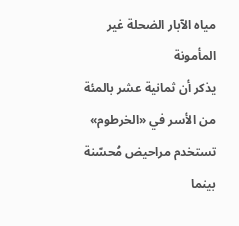مياه الآبار الضحلة غير المأمونة
يذكر أن ثمانية عشر بالمئة من الأسر في «الخرطوم» تستخدم مراحيض مُحسّنة بينما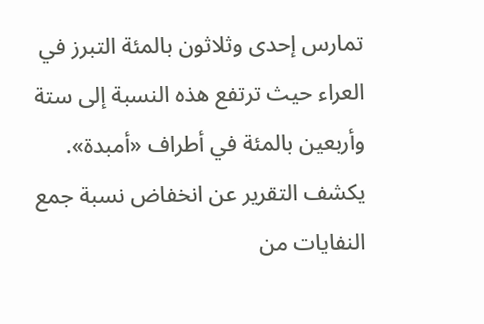تمارس إحدى وثلاثون بالمئة التبرز في العراء حيث ترتفع هذه النسبة إلى ستة وأربعين بالمئة في أطراف «أمبدة».
يكشف التقرير عن انخفاض نسبة جمع النفايات من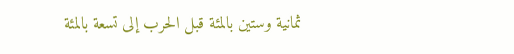ثمانية وستين بالمئة قبل الحرب إلى تسعة بالمئة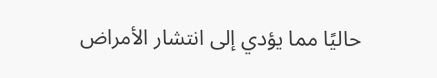حاليًا مما يؤدي إلى انتشار الأمراض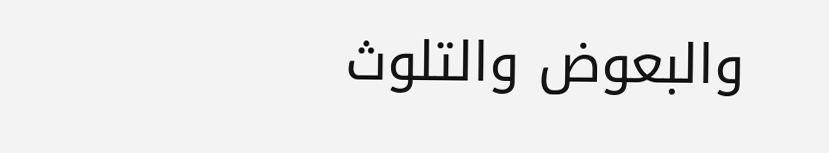والبعوض والتلوث